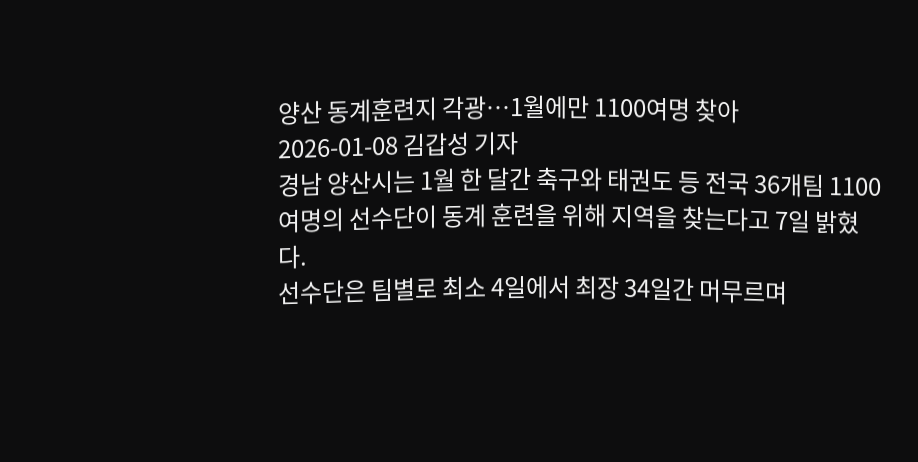양산 동계훈련지 각광…1월에만 1100여명 찾아
2026-01-08 김갑성 기자
경남 양산시는 1월 한 달간 축구와 태권도 등 전국 36개팀 1100여명의 선수단이 동계 훈련을 위해 지역을 찾는다고 7일 밝혔다.
선수단은 팀별로 최소 4일에서 최장 34일간 머무르며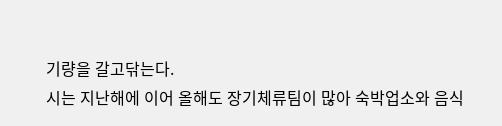기량을 갈고닦는다.
시는 지난해에 이어 올해도 장기체류팀이 많아 숙박업소와 음식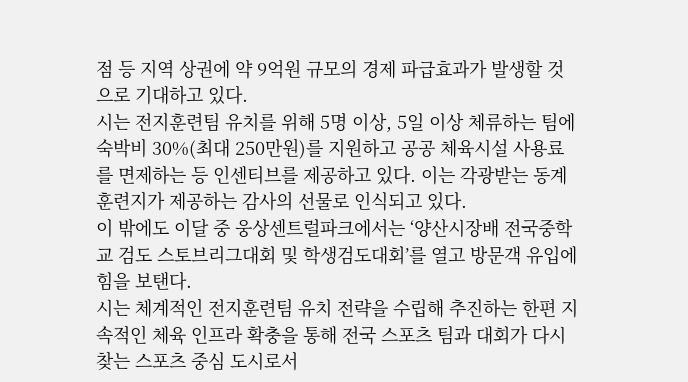점 등 지역 상권에 약 9억원 규모의 경제 파급효과가 발생할 것으로 기대하고 있다.
시는 전지훈련팀 유치를 위해 5명 이상, 5일 이상 체류하는 팀에 숙박비 30%(최대 250만원)를 지원하고 공공 체육시설 사용료를 면제하는 등 인센티브를 제공하고 있다. 이는 각광받는 동계 훈련지가 제공하는 감사의 선물로 인식되고 있다.
이 밖에도 이달 중 웅상센트럴파크에서는 ‘양산시장배 전국중학교 검도 스토브리그대회 및 학생검도대회’를 열고 방문객 유입에 힘을 보탠다.
시는 체계적인 전지훈련팀 유치 전략을 수립해 추진하는 한편 지속적인 체육 인프라 확충을 통해 전국 스포츠 팀과 대회가 다시 찾는 스포츠 중심 도시로서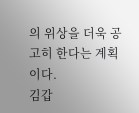의 위상을 더욱 공고히 한다는 계획이다.
김갑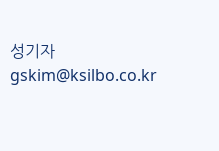성기자 gskim@ksilbo.co.kr